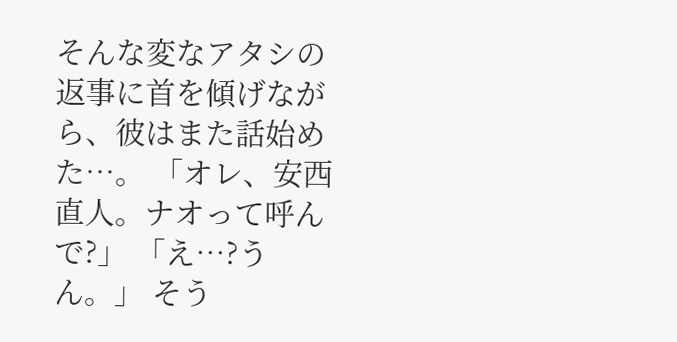そんな変なアタシの返事に首を傾げながら、彼はまた話始めた…。 「オレ、安西直人。ナオって呼んで?」 「え…?うん。」 そう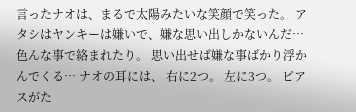言ったナオは、まるで太陽みたいな笑顔で笑った。 アタシはヤンキーは嫌いで、嫌な思い出しかないんだ… 色んな事で絡まれたり。 思い出せば嫌な事ばかり浮かんでくる… ナオの耳には、 右に2つ。 左に3つ。 ピアスがた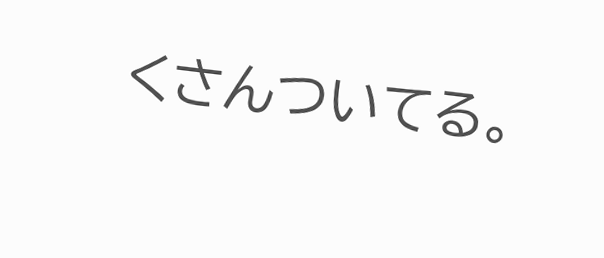くさんついてる。